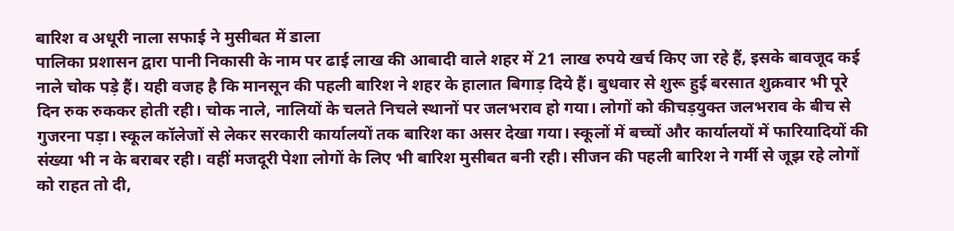बारिश व अधूरी नाला सफाई ने मुसीबत में डाला
पालिका प्रशासन द्वारा पानी निकासी के नाम पर ढाई लाख की आबादी वाले शहर में 21 लाख रुपये खर्च किए जा रहे हैं, इसके बावजूद कई नाले चोक पड़े हैं। यही वजह है कि मानसून की पहली बारिश ने शहर के हालात बिगाड़ दिये हैं। बुधवार से शुरू हुई बरसात शुक्रवार भी पूरे दिन रुक रुककर होती रही। चोक नाले, नालियों के चलते निचले स्थानों पर जलभराव हो गया। लोगों को कीचड़युक्त जलभराव के बीच से गुजरना पड़ा। स्कूल कॉलेजों से लेकर सरकारी कार्यालयों तक बारिश का असर देखा गया। स्कूलों में बच्चों और कार्यालयों में फारियादियों की संख्या भी न के बराबर रही। वहीं मजदूरी पेशा लोगों के लिए भी बारिश मुसीबत बनी रही। सीजन की पहली बारिश ने गर्मी से जूझ रहे लोगों को राहत तो दी,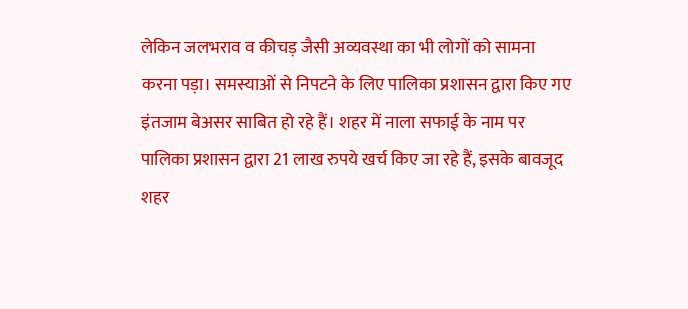लेकिन जलभराव व कीचड़ जैसी अव्यवस्था का भी लोगों को सामना करना पड़ा। समस्याओं से निपटने के लिए पालिका प्रशासन द्वारा किए गए इंतजाम बेअसर साबित हो रहे हैं। शहर में नाला सफाई के नाम पर पालिका प्रशासन द्वारा 21 लाख रुपये खर्च किए जा रहे हैं, इसके बावजूद शहर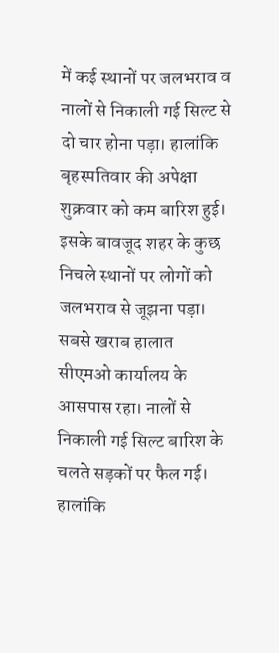में कई स्थानों पर जलभराव व नालों से निकाली गई सिल्ट से दो चार होना पड़ा। हालांकि बृहस्पतिवार की अपेक्षा शुक्रवार को कम बारिश हुई। इसके बावजूद शहर के कुछ निचले स्थानों पर लोगों को जलभराव से जूझना पड़ा। सबसे खराब हालात सीएमओ कार्यालय के आसपास रहा। नालों से निकाली गई सिल्ट बारिश के चलते सड़कों पर फैल गई। हालांकि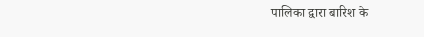पालिका द्वारा बारिश के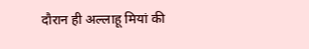दौरान ही अल्लाहू मियां की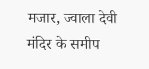मजार, ज्वाला देवी मंदिर के समीप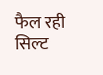फैल रही सिल्ट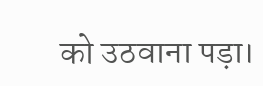को उठवाना पड़ा।